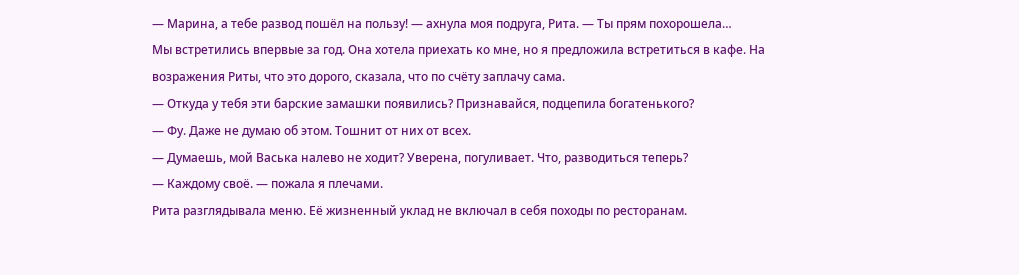— Марина, а тебе развод пошёл на пользу! — ахнула моя подруга, Рита. — Ты прям похорошела…
Мы встретились впервые за год. Она хотела приехать ко мне, но я предложила встретиться в кафе. На возражения Риты, что это дорого, сказала, что по счёту заплачу сама.
— Откуда у тебя эти барские замашки появились? Признавайся, подцепила богатенького?
— Фу. Даже не думаю об этом. Тошнит от них от всех.
— Думаешь, мой Васька налево не ходит? Уверена, погуливает. Что, разводиться теперь?
— Каждому своё. — пожала я плечами.
Рита разглядывала меню. Её жизненный уклад не включал в себя походы по ресторанам.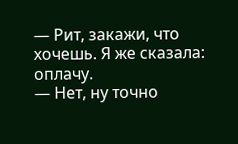— Рит, закажи, что хочешь. Я же сказала: оплачу.
— Нет, ну точно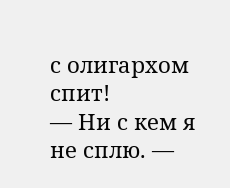с олигархом спит!
— Ни с кем я не сплю. —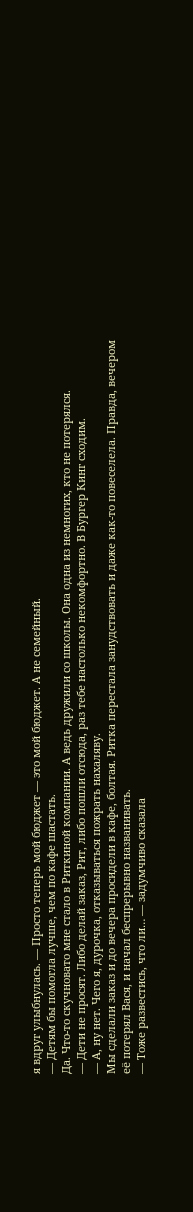я вдруг улыбнулась. — Просто теперь мой бюджет — это мой бюджет. А не семейный.
— Детям бы помогла лучше, чем по кафе шастать.
Да. Что-то скучновато мне стало в Риткиной компании. А ведь дружили со школы. Она одна из немногих, кто не потерялся.
— Дети не просят. Либо делай заказ, Рит, либо пошли отсюда, раз тебе настолько некомфортно. В Бургер Кинг сходим.
— А, ну нет. Чего я, дурочка, отказываться пожрать нахаляву.
Мы сделали заказ и до вечера просидели в кафе, болтая. Ритка перестала занудствовать и даже как-то повеселела. Правда, вечером её потерял Вася, и начал беспрерывно названивать.
— Тоже развестись, что ли… — задумчиво сказала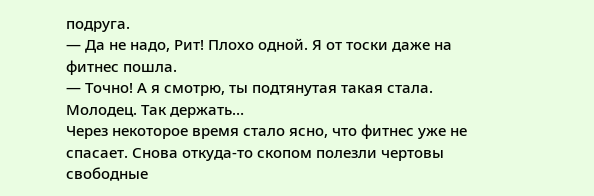подруга.
— Да не надо, Рит! Плохо одной. Я от тоски даже на фитнес пошла.
— Точно! А я смотрю, ты подтянутая такая стала. Молодец. Так держать…
Через некоторое время стало ясно, что фитнес уже не спасает. Снова откуда-то скопом полезли чертовы свободные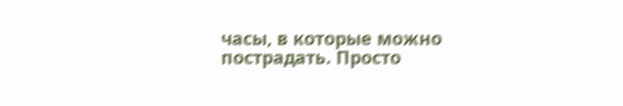часы, в которые можно пострадать. Просто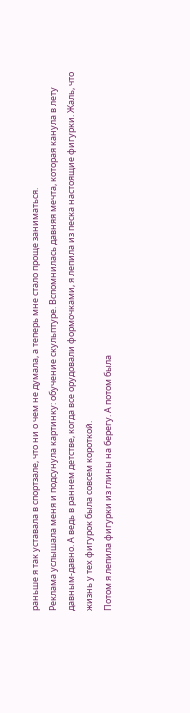раньше я так уставала в спортзале, что ни о чем не думала, а теперь мне стало проще заниматься.
Реклама услышала меня и подсунула картинку: обучение скульптуре. Вспомнилась давняя мечта, которая канула в лету давным-давно. А ведь в раннем детстве, когда все орудовали формочками, я лепила из песка настоящие фигурки. Жаль, что жизнь у тех фигурок была совсем короткой.
Потом я лепила фигурки из глины на берегу. А потом была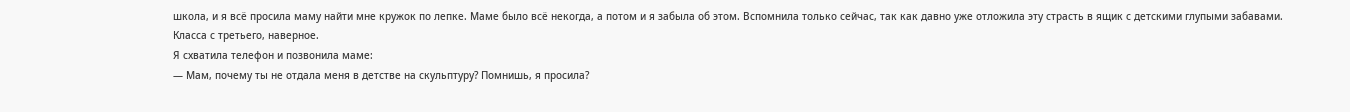школа, и я всё просила маму найти мне кружок по лепке. Маме было всё некогда, а потом и я забыла об этом. Вспомнила только сейчас, так как давно уже отложила эту страсть в ящик с детскими глупыми забавами. Класса с третьего, наверное.
Я схватила телефон и позвонила маме:
— Мам, почему ты не отдала меня в детстве на скульптуру? Помнишь, я просила?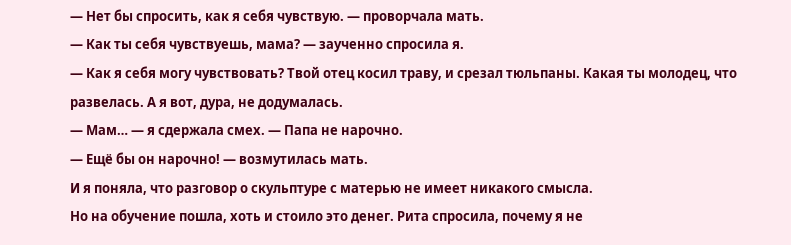— Нет бы спросить, как я себя чувствую. — проворчала мать.
— Как ты себя чувствуешь, мама? — заученно спросила я.
— Как я себя могу чувствовать? Твой отец косил траву, и срезал тюльпаны. Какая ты молодец, что развелась. А я вот, дура, не додумалась.
— Мам… — я сдержала смех. — Папа не нарочно.
— Ещё бы он нарочно! — возмутилась мать.
И я поняла, что разговор о скульптуре с матерью не имеет никакого смысла.
Но на обучение пошла, хоть и стоило это денег. Рита спросила, почему я не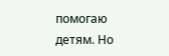помогаю детям. Но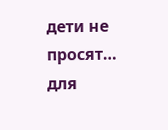дети не просят… для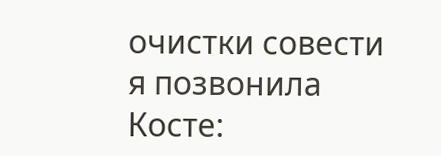очистки совести я позвонила Косте: